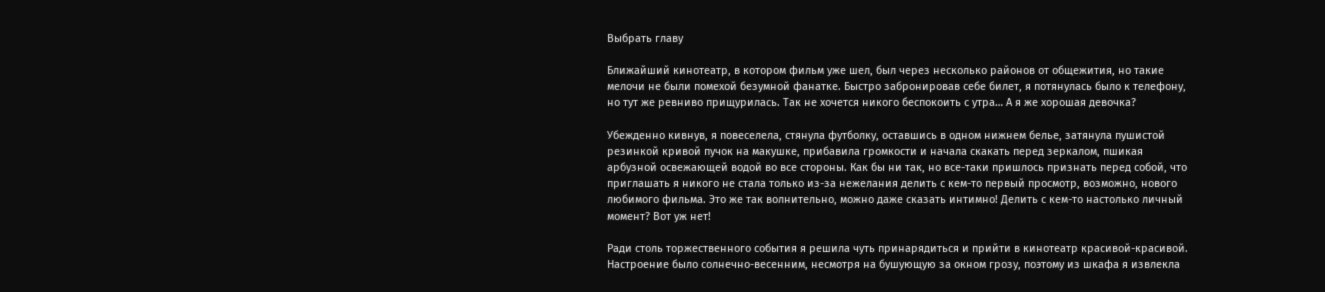Выбрать главу

Ближайший кинотеатр, в котором фильм уже шел, был через несколько районов от общежития, но такие мелочи не были помехой безумной фанатке. Быстро забронировав себе билет, я потянулась было к телефону, но тут же ревниво прищурилась. Так не хочется никого беспокоить с утра… А я же хорошая девочка?

Убежденно кивнув, я повеселела, стянула футболку, оставшись в одном нижнем белье, затянула пушистой резинкой кривой пучок на макушке, прибавила громкости и начала скакать перед зеркалом, пшикая арбузной освежающей водой во все стороны. Как бы ни так, но все-таки пришлось признать перед собой, что приглашать я никого не стала только из-за нежелания делить с кем-то первый просмотр, возможно, нового любимого фильма. Это же так волнительно, можно даже сказать интимно! Делить с кем-то настолько личный  момент? Вот уж нет!

Ради столь торжественного события я решила чуть принарядиться и прийти в кинотеатр красивой-красивой. Настроение было солнечно-весенним, несмотря на бушующую за окном грозу, поэтому из шкафа я извлекла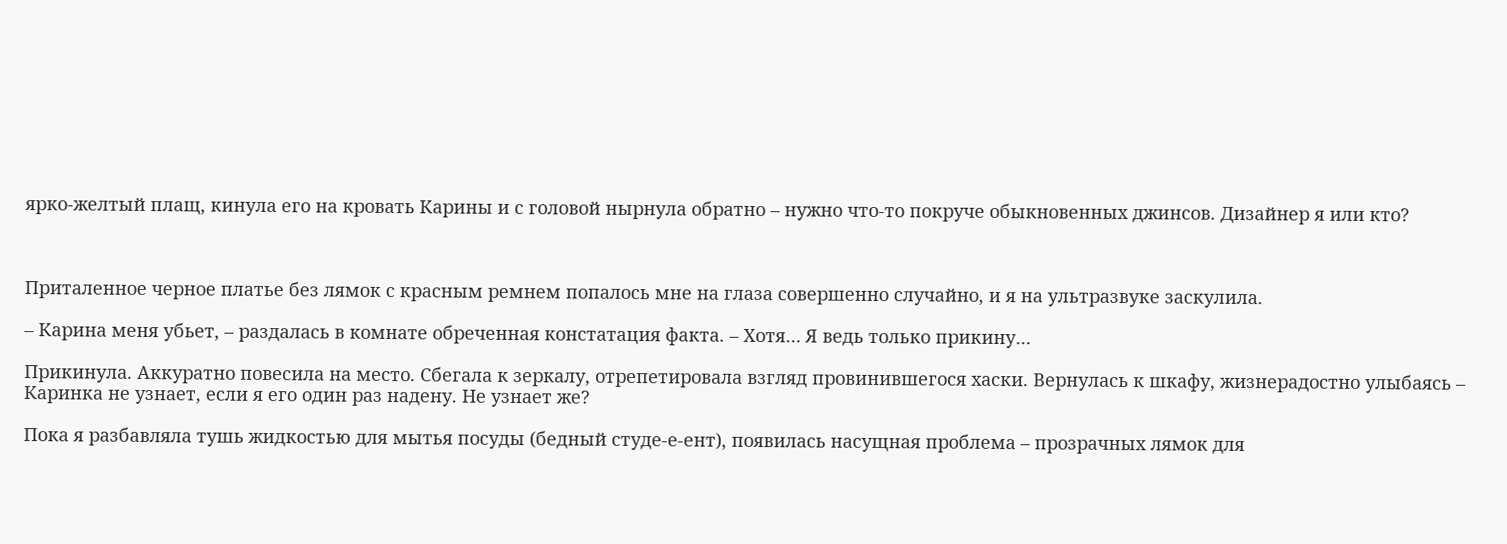ярко-желтый плащ, кинула его на кровать Карины и с головой нырнула обратно – нужно что-то покруче обыкновенных джинсов. Дизайнер я или кто?



Приталенное черное платье без лямок с красным ремнем попалось мне на глаза совершенно случайно, и я на ультразвуке заскулила.

– Карина меня убьет, – раздалась в комнате обреченная констатация факта. – Хотя… Я ведь только прикину…

Прикинула. Аккуратно повесила на место. Сбегала к зеркалу, отрепетировала взгляд провинившегося хаски. Вернулась к шкафу, жизнерадостно улыбаясь – Каринка не узнает, если я его один раз надену. Не узнает же?

Пока я разбавляла тушь жидкостью для мытья посуды (бедный студе-е-ент), появилась насущная проблема – прозрачных лямок для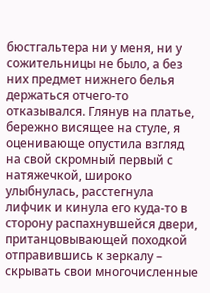бюстгальтера ни у меня, ни у сожительницы не было, а без них предмет нижнего белья держаться отчего-то отказывался. Глянув на платье, бережно висящее на стуле, я оценивающе опустила взгляд на свой скромный первый с натяжечкой, широко улыбнулась, расстегнула лифчик и кинула его куда-то в сторону распахнувшейся двери, пританцовывающей походкой отправившись к зеркалу – скрывать свои многочисленные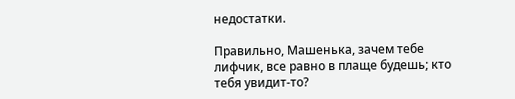недостатки.

Правильно, Машенька, зачем тебе лифчик, все равно в плаще будешь; кто тебя увидит-то?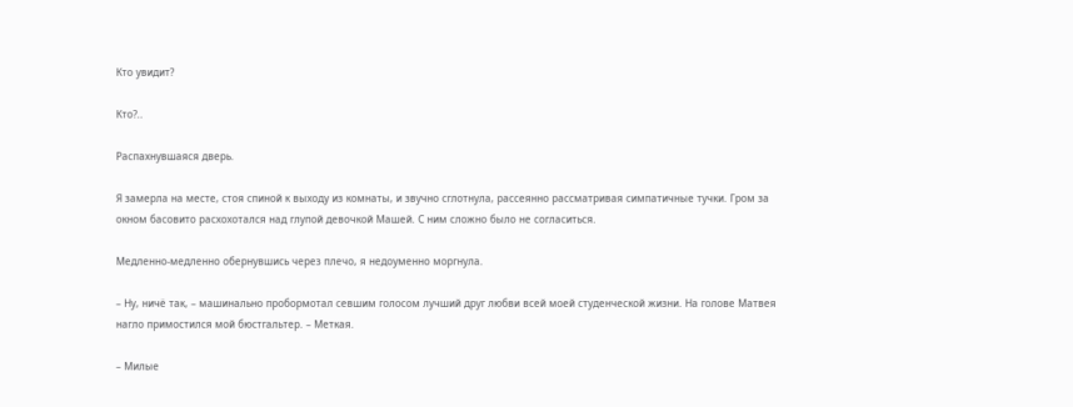Кто увидит?

Кто?..

Распахнувшаяся дверь.

Я замерла на месте, стоя спиной к выходу из комнаты, и звучно сглотнула, рассеянно рассматривая симпатичные тучки. Гром за окном басовито расхохотался над глупой девочкой Машей. С ним сложно было не согласиться.

Медленно-медленно обернувшись через плечо, я недоуменно моргнула.

– Ну, ничё так, – машинально пробормотал севшим голосом лучший друг любви всей моей студенческой жизни. На голове Матвея нагло примостился мой бюстгальтер. – Меткая.

– Милые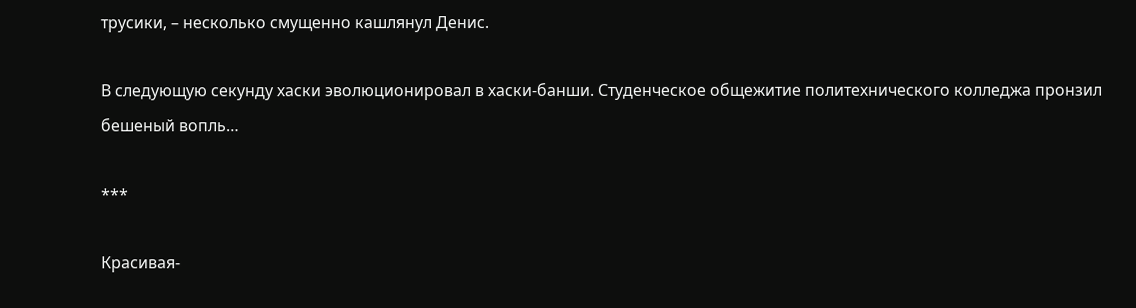трусики, – несколько смущенно кашлянул Денис.

В следующую секунду хаски эволюционировал в хаски-банши. Студенческое общежитие политехнического колледжа пронзил бешеный вопль…

***

Красивая-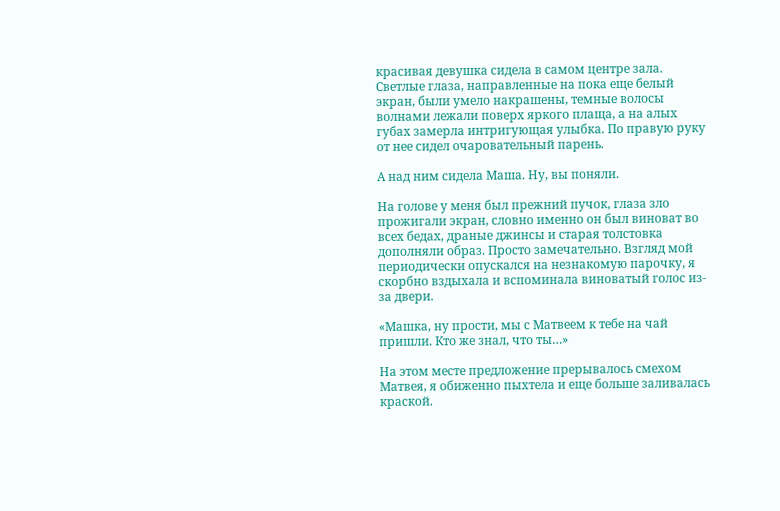красивая девушка сидела в самом центре зала. Светлые глаза, направленные на пока еще белый экран, были умело накрашены, темные волосы волнами лежали поверх яркого плаща, а на алых губах замерла интригующая улыбка. По правую руку от нее сидел очаровательный парень.

А над ним сидела Маша. Ну, вы поняли.

На голове у меня был прежний пучок, глаза зло прожигали экран, словно именно он был виноват во всех бедах, драные джинсы и старая толстовка дополняли образ. Просто замечательно. Взгляд мой периодически опускался на незнакомую парочку, я скорбно вздыхала и вспоминала виноватый голос из-за двери.

«Машка, ну прости, мы с Матвеем к тебе на чай пришли. Кто же знал, что ты…»

На этом месте предложение прерывалось смехом Матвея, я обиженно пыхтела и еще больше заливалась краской.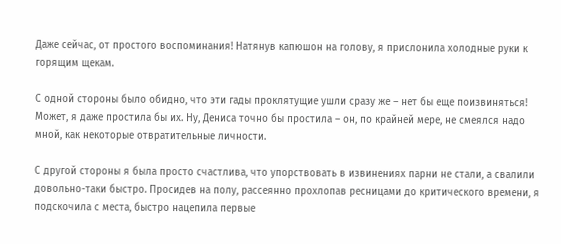Даже сейчас, от простого воспоминания! Натянув капюшон на голову, я прислонила холодные руки к горящим щекам.

С одной стороны было обидно, что эти гады проклятущие ушли сразу же – нет бы еще поизвиняться! Может, я даже простила бы их. Ну, Дениса точно бы простила – он, по крайней мере, не смеялся надо мной, как некоторые отвратительные личности.

С другой стороны я была просто счастлива, что упорствовать в извинениях парни не стали, а свалили довольно-таки быстро. Просидев на полу, рассеянно прохлопав ресницами до критического времени, я подскочила с места, быстро нацепила первые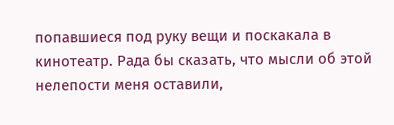попавшиеся под руку вещи и поскакала в кинотеатр. Рада бы сказать, что мысли об этой нелепости меня оставили,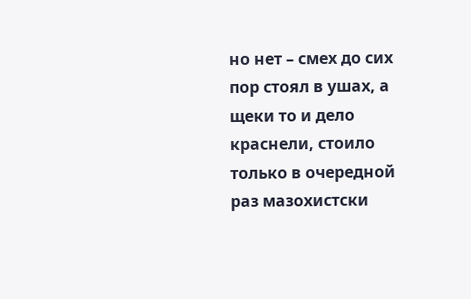но нет – смех до сих пор стоял в ушах, а щеки то и дело краснели, стоило только в очередной раз мазохистски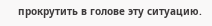прокрутить в голове эту ситуацию.